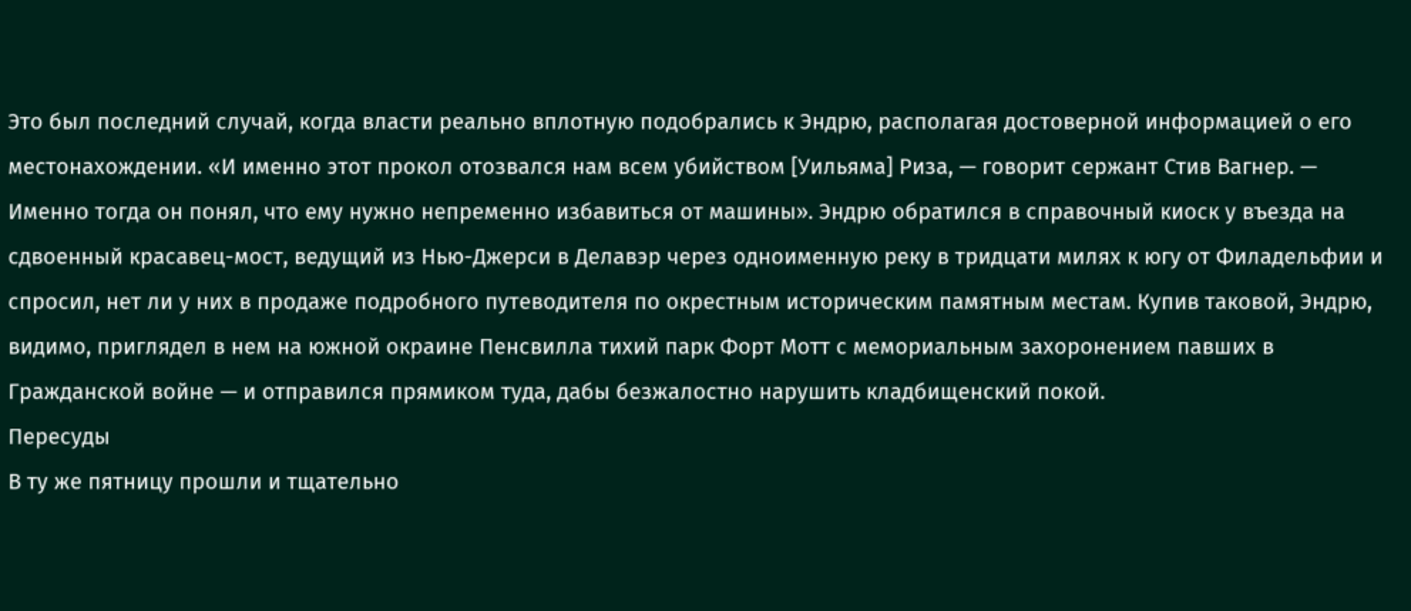Это был последний случай, когда власти реально вплотную подобрались к Эндрю, располагая достоверной информацией о его местонахождении. «И именно этот прокол отозвался нам всем убийством [Уильяма] Риза, — говорит сержант Стив Вагнер. — Именно тогда он понял, что ему нужно непременно избавиться от машины». Эндрю обратился в справочный киоск у въезда на сдвоенный красавец-мост, ведущий из Нью-Джерси в Делавэр через одноименную реку в тридцати милях к югу от Филадельфии и спросил, нет ли у них в продаже подробного путеводителя по окрестным историческим памятным местам. Купив таковой, Эндрю, видимо, приглядел в нем на южной окраине Пенсвилла тихий парк Форт Мотт с мемориальным захоронением павших в Гражданской войне — и отправился прямиком туда, дабы безжалостно нарушить кладбищенский покой.
Пересуды
В ту же пятницу прошли и тщательно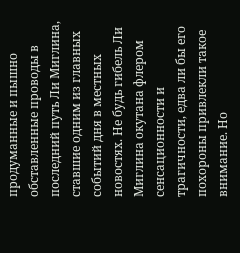продуманные и пышно обставленные проводы в последний путь Ли Миглина, ставшие одним из главных событий дня в местных новостях. Не будь гибель Ли Миглина окутана флером сенсационности и трагичности, едва ли бы его похороны привлекли такое внимание. Но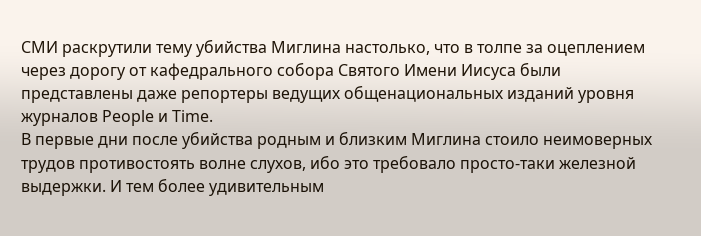СМИ раскрутили тему убийства Миглина настолько, что в толпе за оцеплением через дорогу от кафедрального собора Святого Имени Иисуса были представлены даже репортеры ведущих общенациональных изданий уровня журналов People и Time.
В первые дни после убийства родным и близким Миглина стоило неимоверных трудов противостоять волне слухов, ибо это требовало просто-таки железной выдержки. И тем более удивительным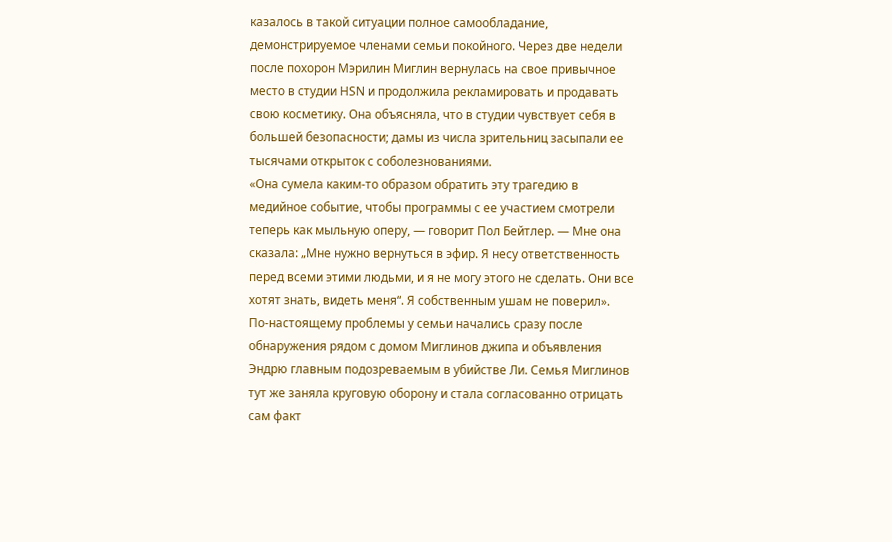казалось в такой ситуации полное самообладание, демонстрируемое членами семьи покойного. Через две недели после похорон Мэрилин Миглин вернулась на свое привычное место в студии HSN и продолжила рекламировать и продавать свою косметику. Она объясняла, что в студии чувствует себя в большей безопасности; дамы из числа зрительниц засыпали ее тысячами открыток с соболезнованиями.
«Она сумела каким-то образом обратить эту трагедию в медийное событие, чтобы программы с ее участием смотрели теперь как мыльную оперу, — говорит Пол Бейтлер. — Мне она сказала: „Мне нужно вернуться в эфир. Я несу ответственность перед всеми этими людьми, и я не могу этого не сделать. Они все хотят знать, видеть меня“. Я собственным ушам не поверил».
По-настоящему проблемы у семьи начались сразу после обнаружения рядом с домом Миглинов джипа и объявления Эндрю главным подозреваемым в убийстве Ли. Семья Миглинов тут же заняла круговую оборону и стала согласованно отрицать сам факт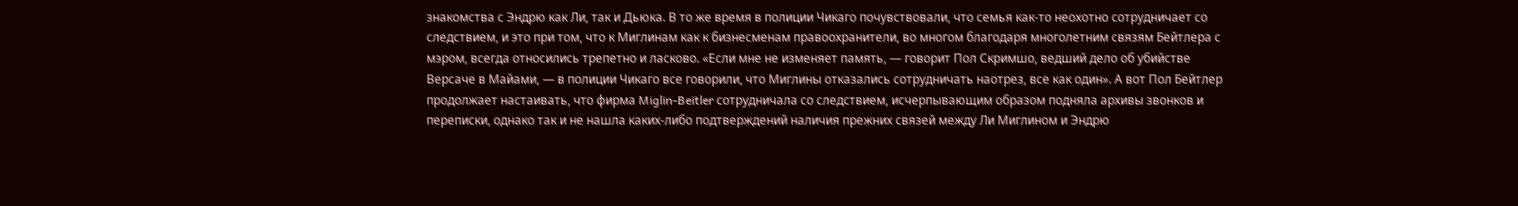знакомства с Эндрю как Ли, так и Дьюка. В то же время в полиции Чикаго почувствовали, что семья как-то неохотно сотрудничает со следствием, и это при том, что к Миглинам как к бизнесменам правоохранители, во многом благодаря многолетним связям Бейтлера с мэром, всегда относились трепетно и ласково. «Если мне не изменяет память, — говорит Пол Скримшо, ведший дело об убийстве Версаче в Майами, — в полиции Чикаго все говорили, что Миглины отказались сотрудничать наотрез, все как один». А вот Пол Бейтлер продолжает настаивать, что фирма Miglin-Beitler сотрудничала со следствием, исчерпывающим образом подняла архивы звонков и переписки, однако так и не нашла каких-либо подтверждений наличия прежних связей между Ли Миглином и Эндрю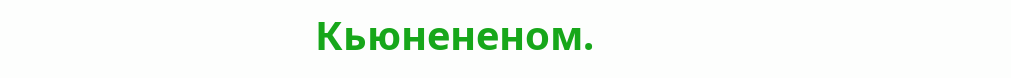Кьюнененом.